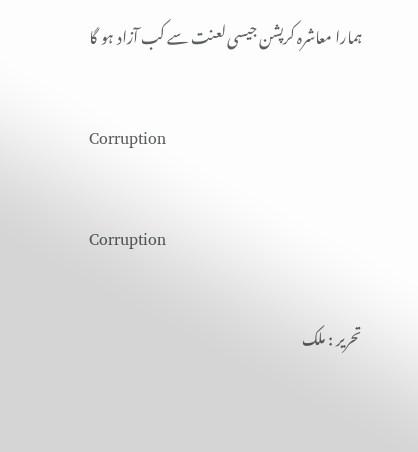ہمارا معاشرہ کرپشن جیسی لعنت سے کب آزاد ہو گا

Corruption

Corruption

تحریر : ملک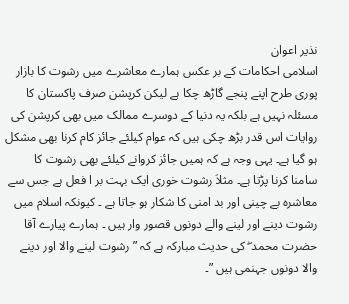نذیر اعوان
اسلامی احکامات کے بر عکس ہمارے معاشرے میں رشوت کا بازار پوری طرح اپنے پنجے گاڑھ چکا ہے لیکن کرپشن صرف پاکستان کا مسئلہ نہیں ہے بلکہ یہ دنیا کے دوسرے ممالک میں بھی کرپشن کی روایات اس قدر بڑھ چکی ہیں کہ عوام کیلئے جائز کام کرنا بھی مشکل ہو گیا ہے۔ یہی وجہ ہے کہ ہمیں جائز کروانے کیلئے بھی رشوت کا سامنا کرنا پڑتا ہے۔ مثلاَ رشوت خوری ایک بہت بر ا فعل ہے جس سے معاشرہ بے چینی اور بد امنی کا شکار ہو جاتا ہے ۔ کیونکہ اسلام میں رشوت دینے اور لینے والے دونوں قصور وار ہیں ۔ ہمارے پیارے آقا حضرت محمد ۖ کی حدیث مبارکہ ہے کہ ”رشوت لینے والا اور دینے والا دونوں جہنمی ہیں ”۔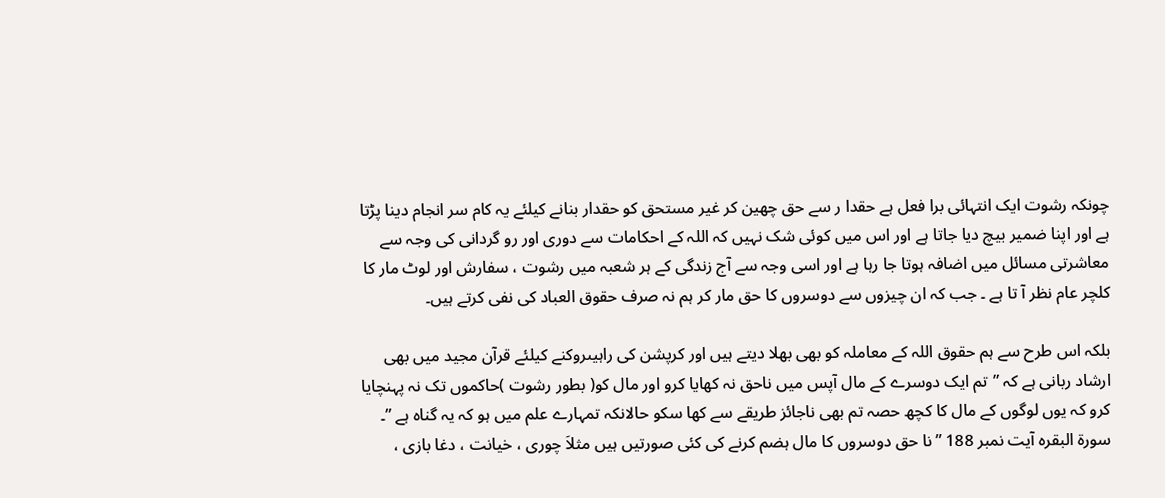چونکہ رشوت ایک انتہائی برا فعل ہے حقدا ر سے حق چھین کر غیر مستحق کو حقدار بنانے کیلئے یہ کام سر انجام دینا پڑتا ہے اور اپنا ضمیر بیچ دیا جاتا ہے اور اس میں کوئی شک نہیں کہ اللہ کے احکامات سے دوری اور رو گردانی کی وجہ سے معاشرتی مسائل میں اضافہ ہوتا جا رہا ہے اور اسی وجہ سے آج زندگی کے ہر شعبہ میں رشوت ، سفارش اور لوٹ مار کا کلچر عام نظر آ تا ہے ۔ جب کہ ان چیزوں سے دوسروں کا حق مار کر ہم نہ صرف حقوق العباد کی نفی کرتے ہیں۔

بلکہ اس طرح سے ہم حقوق اللہ کے معاملہ کو بھی بھلا دیتے ہیں اور کرپشن کی راہیںروکنے کیلئے قرآن مجید میں بھی ارشاد ربانی ہے کہ ”تم ایک دوسرے کے مال آپس میں ناحق نہ کھایا کرو اور مال کو( بطور رشوت )حاکموں تک نہ پہنچایا کرو کہ یوں لوگوں کے مال کا کچھ حصہ تم بھی ناجائز طریقے سے کھا سکو حالانکہ تمہارے علم میں ہو کہ یہ گناہ ہے ”۔ سورة البقرہ آیت نمبر 188 ”نا حق دوسروں کا مال ہضم کرنے کی کئی صورتیں ہیں مثلاَ چوری ، خیانت ، دغا بازی ،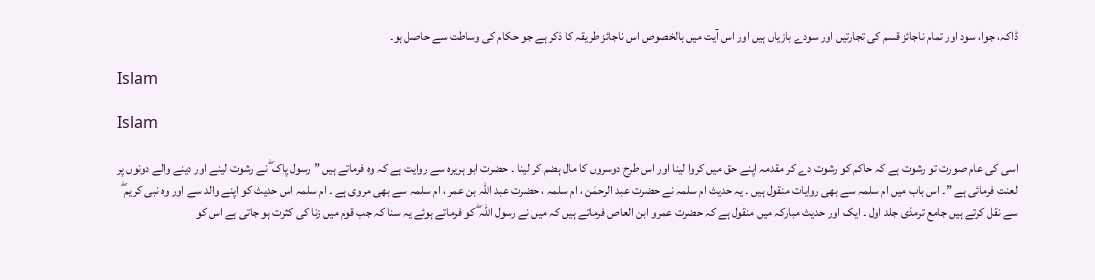ڈاکہ، جوا، سود اور تمام ناجائز قسم کی تجارتیں اور سودے بازیاں ہیں اور اس آیت میں بالخصوص اس ناجائز طریقہ کا ذکر ہے جو حکام کی وساطت سے حاصل ہو۔

Islam

Islam

اسی کی عام صورت تو رشوت ہے کہ حاکم کو رشوت دے کر مقدمہ اپنے حق میں کروا لینا اور اس طرح دوسروں کا مال ہضم کر لینا ۔ حضرت ابو ہریرہ سے روایت ہے کہ وہ فرماتے ہیں ”رسول پاک ۖ نے رشوت لینے اور دینے والے دونوں پر لعنت فرمائی ہے ”۔ اس باب میں ام سلمہ سے بھی روایات منقول ہیں ۔ یہ حدیث ام سلمہ نے حضرت عبد الرحمٰن ، ام سلمہ ، حضرت عبد اللہ بن عمر ، ام سلمہ سے بھی مروی ہے ۔ ام سلمہ اس حدیث کو اپنے والد سے اور وہ نبی کریم ۖ سے نقل کرتے ہیں جامع ترمذی جلد اول ۔ ایک اور حدیث مبارکہ میں منقول ہے کہ حضرت عمرو ابن العاص فرماتے ہیں کہ میں نے رسول اللہ ۖ کو فرماتے ہوئے یہ سنا کہ جب قوم میں زنا کی کثرت ہو جاتی ہے اس کو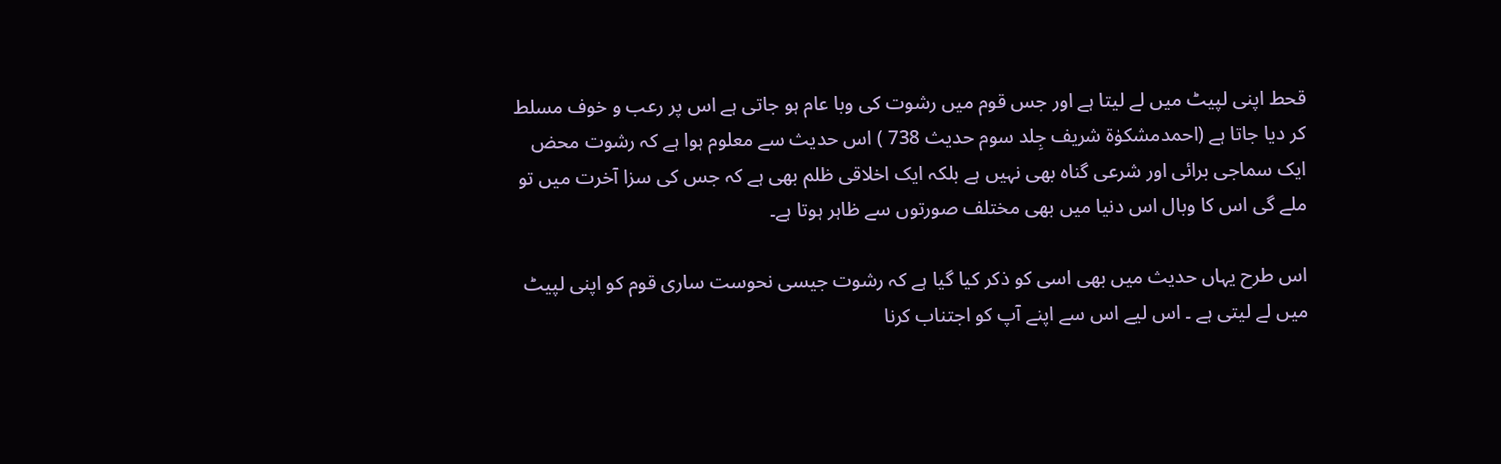قحط اپنی لپیٹ میں لے لیتا ہے اور جس قوم میں رشوت کی وبا عام ہو جاتی ہے اس پر رعب و خوف مسلط کر دیا جاتا ہے (احمدمشکوٰة شریف جِلد سوم حدیث 738 ) اس حدیث سے معلوم ہوا ہے کہ رشوت محض ایک سماجی برائی اور شرعی گناہ بھی نہیں ہے بلکہ ایک اخلاقی ظلم بھی ہے کہ جس کی سزا آخرت میں تو ملے گی اس کا وبال اس دنیا میں بھی مختلف صورتوں سے ظاہر ہوتا ہے۔

اس طرح یہاں حدیث میں بھی اسی کو ذکر کیا گیا ہے کہ رشوت جیسی نحوست ساری قوم کو اپنی لپیٹ میں لے لیتی ہے ۔ اس لیے اس سے اپنے آپ کو اجتناب کرنا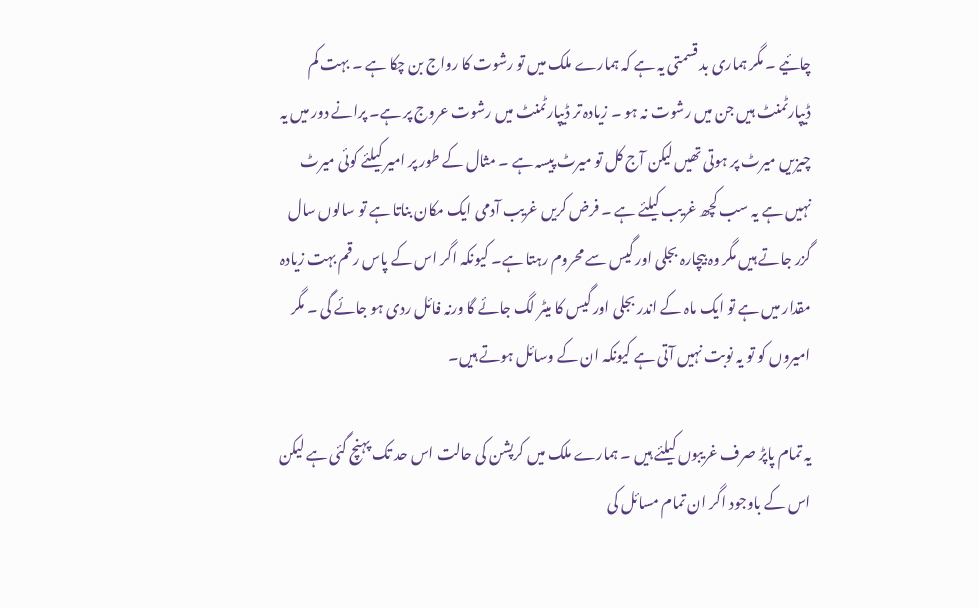چائیے ۔ مگر ہماری بد قسمتی یہ ہے کہ ہمارے ملک میں تو رشوت کا رواج بن چکا ہے ۔ بہت کم ڈیپارٹمنٹ ہیں جن میں رشوت نہ ہو ۔ زیادہ تر ڈیپارٹمنٹ میں رشوت عروج پر ہے۔ پرانے دور میں یہ چیزیں میرٹ پر ہوتی تھیں لیکن آج کل تو میرٹ پیسہ ہے ۔ مثال کے طور پر امیر کیلئے کوئی میرٹ نہیں ہے یہ سب کچھ غریب کیلئے ہے ۔ فرض کریں غریب آدمی ایک مکان بناتا ہے تو سالوں سال گزر جاتے ہیں مگر وہ بیچارہ بجلی اور گیس سے محروم رہتا ہے۔ کیونکہ اگر اس کے پاس رقم بہت زیادہ مقدار میں ہے تو ایک ماہ کے اندر بجلی اور گیس کا میٹر لگ جائے گا ورنہ فائل ردی ہو جائے گی ۔ مگر امیروں کو تو یہ نوبت نہیں آتی ہے کیونکہ ان کے وسائل ہوتے ہیں۔

یہ تمام پاپڑ صرف غریبوں کیلئے ہیں ۔ ہمارے ملک میں کرپشن کی حالت اس حد تک پہنچ گئی ہے لیکن اس کے باوجود اگر ان تمام مسائل کی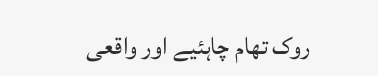روک تھام چاہئیے اور واقعی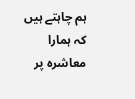ہم چاہتے ہیں کہ ہمارا معاشرہ پر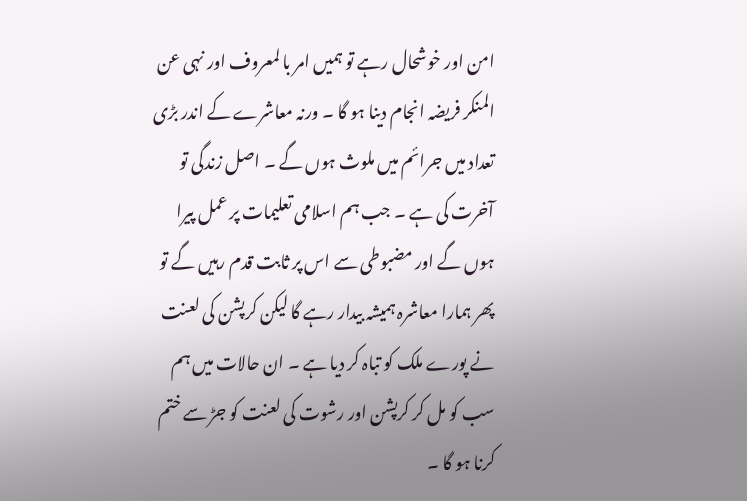امن اور خوشحال رہے تو ہمیں امر با لمعروف اور نہی عن المنکر فریضہ انجام دینا ہو گا ۔ ورنہ معاشرے کے اندر بڑی تعداد میں جرائم میں ملوث ہوں گے ۔ اصل زندگی تو آخرت کی ہے ۔ جب ہم اسلامی تعلیمات پر عمل پیرا ہوں گے اور مضبوطی سے اس پر ثابت قدم رہیں گے تو پھر ہمارا معاشرہ ہمیشہ بیدار رہے گا لیکن کرپشن کی لعنت نے پورے ملک کو تباہ کر دیا ہے ۔ ان حالات میں ہم سب کو مل کر کرپشن اور رشوت کی لعنت کو جڑ سے ختم کرنا ہو گا ۔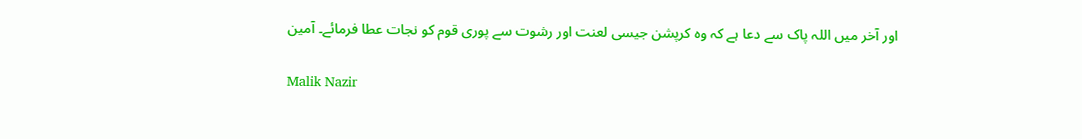اور آخر میں اللہ پاک سے دعا ہے کہ وہ کرپشن جیسی لعنت اور رشوت سے پوری قوم کو نجات عطا فرمائے۔ آمین

Malik Nazir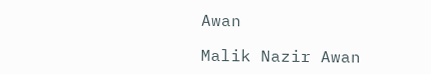Awan

Malik Nazir Awan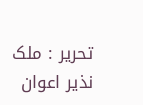تحریر : ملک نذیر اعوان